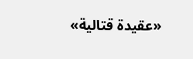«عقيدة قتالية»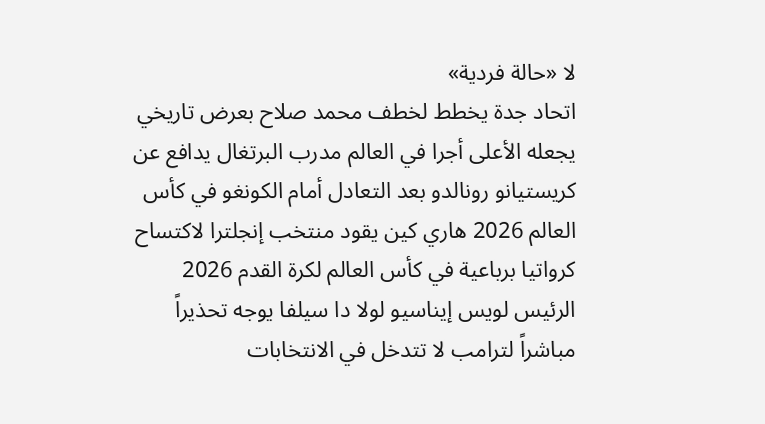لا «حالة فردية»
اتحاد جدة يخطط لخطف محمد صلاح بعرض تاريخي يجعله الأعلى أجرا في العالم مدرب البرتغال يدافع عن كريستيانو رونالدو بعد التعادل أمام الكونغو في كأس العالم 2026 هاري كين يقود منتخب إنجلترا لاكتساح كرواتيا برباعية في كأس العالم لكرة القدم 2026 الرئيس لويس إيناسيو لولا دا سيلفا يوجه تحذيراً مباشراً لترامب لا تتدخل في الانتخابات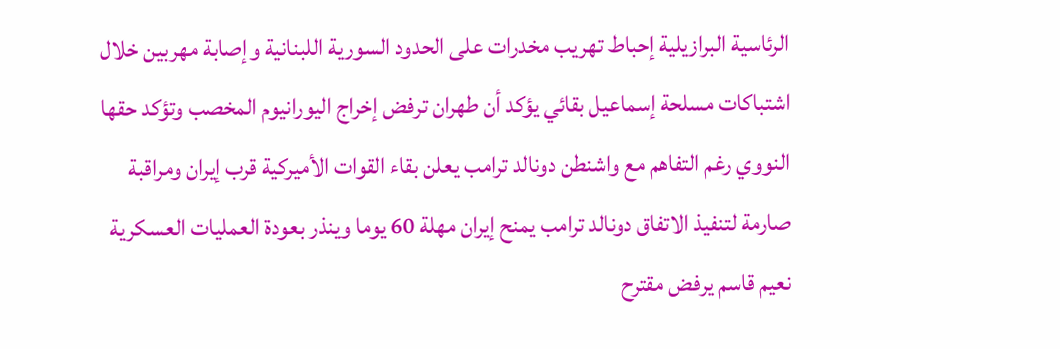الرئاسية البرازيلية إحباط تهريب مخدرات على الحدود السورية اللبنانية وإصابة مهربين خلال اشتباكات مسلحة إسماعيل بقائي يؤكد أن طهران ترفض إخراج اليورانيوم المخصب وتؤكد حقها النووي رغم التفاهم مع واشنطن دونالد ترامب يعلن بقاء القوات الأميركية قرب إيران ومراقبة صارمة لتنفيذ الاتفاق دونالد ترامب يمنح إيران مهلة 60 يوما وينذر بعودة العمليات العسكرية نعيم قاسم يرفض مقترح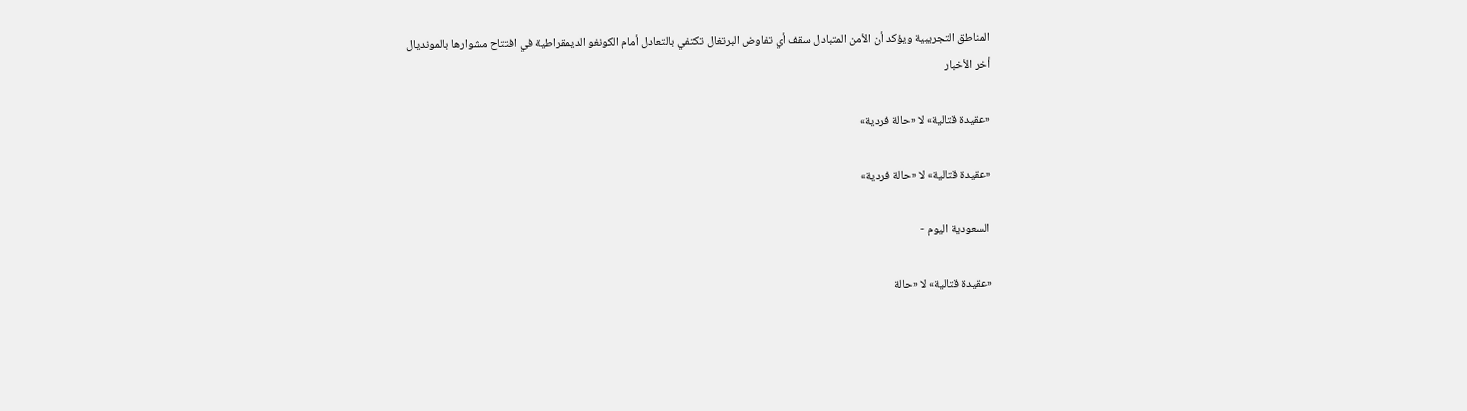المناطق التجريبية ويؤكد أن الأمن المتبادل سقف أي تفاوض البرتغال تكتفي بالتعادل أمام الكونغو الديمقراطية في افتتاح مشوارها بالمونديال
أخر الأخبار

«عقيدة قتالية» لا «حالة فردية»

«عقيدة قتالية» لا «حالة فردية»

 السعودية اليوم -

«عقيدة قتالية» لا «حالة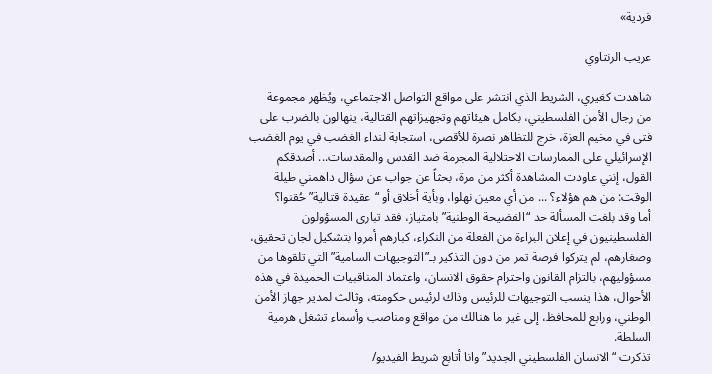فردية»

عريب الرنتاوي

شاهدت كغيري، الشريط الذي انتشر على مواقع التواصل الاجتماعي، ويُظهر مجموعة من رجال الأمن الفلسطيني، بكامل هيئاتهم وتجهيزاتهم القتالية، ينهالون بالضرب على فتى في مخيم العزة، خرج للتظاهر نصرة للأقصى، استجابة لنداء الغضب في يوم الغضب الإسرائيلي على الممارسات الاحتلالية المجرمة ضد القدس والمقدسات... أصدقكم القول، إنني عاودت المشاهدة أكثر من مرة، بحثاً عن جواب عن سؤال داهمني طيلة الوقت: من هم هؤلاء؟ ... من أي معين نهلوا، وبأية أخلاق أو “عقيدة قتالية” حُقنوا؟
أما وقد بلغت المسألة حد “الفضيحة الوطنية” بامتياز، فقد تبارى المسؤولون الفلسطينيون في إعلان البراءة من الفعلة من النكراء، كبارهم أمروا بتشكيل لجان تحقيق، وصغارهم، لم يتركوا فرصة تمر من دون التذكير بـ”التوجيهات السامية” التي تلقوها من مسؤوليهم، بالتزام القانون واحترام حقوق الانسان، واعتماد المناقبيات الحميدة في هذه الأحوال، هذا ينسب التوجيهات للرئيس وذاك لرئيس حكومته، وثالث لمدير جهاز الأمن الوطني، ورابع للمحافظ، إلى غير ما هنالك من مواقع ومناصب وأسماء تشغل هرمية السلطة.
تذكرت “الانسان الفلسطيني الجديد” وانا أتابع شريط الفيديو/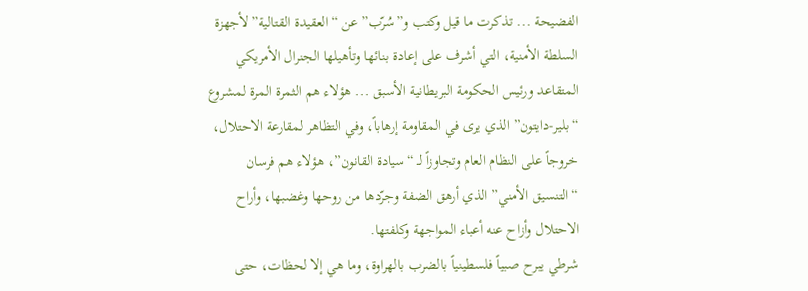الفضيحة ... تذكرت ما قيل وكتب و”سُرّب” عن “العقيدة القتالية” لأجهزة السلطة الأمنية، التي أشرف على إعادة بنائها وتأهيلها الجنرال الأمريكي المتقاعد ورئيس الحكومة البريطانية الأسبق ... هؤلاء هم الثمرة المرة لمشروع “بلير-دايتون” الذي يرى في المقاومة إرهاباً، وفي التظاهر لمقارعة الاحتلال، خروجاً على النظام العام وتجاوزاً لـ “سيادة القانون”، هؤلاء هم فرسان “التنسيق الأمني” الذي أرهق الضفة وجرّدها من روحها وغضبها، وأراح الاحتلال وأزاح عنه أعباء المواجهة وكلفتها.
شرطي يبرح صبياً فلسطينياً بالضرب بالهراوة، وما هي إلا لحظات، حتى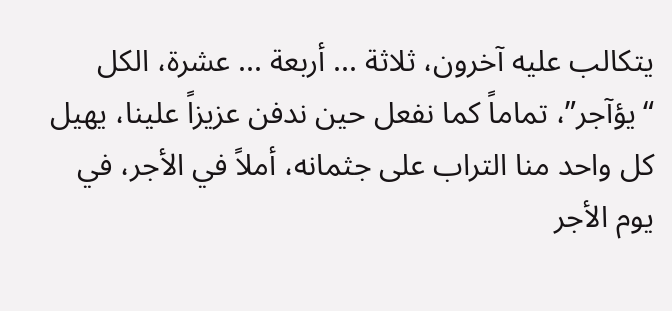يتكالب عليه آخرون، ثلاثة ... أربعة ... عشرة، الكل “يؤآجر”، تماماً كما نفعل حين ندفن عزيزاً علينا، يهيل كل واحد منا التراب على جثمانه، أملاً في الأجر، في يوم الأجر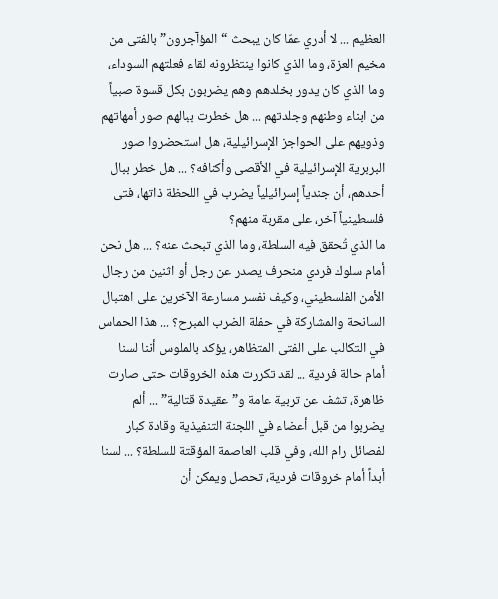العظيم ... لا أدري عمّا كان يبحث “المؤآجرون” بالفتى من مخيم العزة، وما الذي كانوا ينتظرونه لقاء فعلتهم السوداء، وما الذي كان يدور بخلدهم وهم يضربون بكل قسوة صبياً من ابناء وطنهم وجلدتهم ... هل خطرت ببالهم صور أمهاتهم وذويهم على الحواجز الإسرائيلية، هل استحضروا صور البربرية الإسرائيلية في الأقصى وأكنافه؟ ... هل خطر ببال أحدهم، أن جندياً إسرائيلياً يضرب في اللحظة ذاتها، فتى فلسطينياً آخر، على مقربة منهم؟
ما الذي تُحقق فيه السلطة، وما الذي تبحث عنه؟ ... هل نحن أمام سلوك فردي منحرف يصدر عن رجل أو اثنين من رجال الأمن الفلسطيني، وكيف نفسر مسارعة الآخرين على اهتبال السانحة والمشاركة في حفلة الضرب المبرح؟ ... هذا الحماس في التكالب على الفتى المتظاهر، يؤكد بالملوس أننا لسنا أمام حالة فردية ... لقد تكررت هذه الخروقات حتى صارت ظاهرة، تشف عن تربية عامة و”عقيدة قتالية” ... ألم يضربوا من قبل أعضاء في اللجنة التنفيذية وقادة كبار لفصائل رام الله، وفي قلب العاصمة المؤقتة للسلطة؟ ... لسنا أبداً أمام خروقات فردية، تحصل ويمكن أن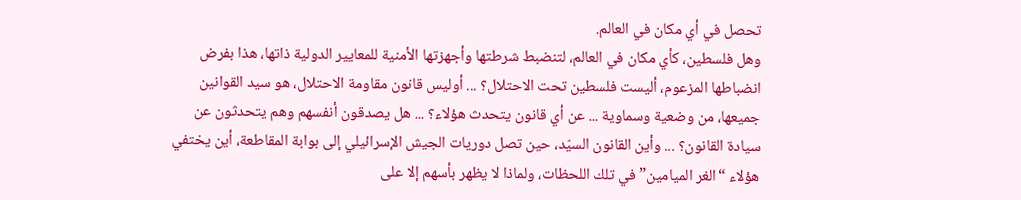تحصل في أي مكان في العالم.
وهل فلسطين، كأي مكان في العالم، لتنضبط شرطتها وأجهزتها الأمنية للمعايير الدولية ذاتها، هذا بفرض انضباطها المزعوم، أليست فلسطين تحت الاحتلال؟ ... أوليس قانون مقاومة الاحتلال، هو سيد القوانين جميعها، من وضعية وسماوية ... عن أي قانون يتحدث هؤلاء؟ ... هل يصدقون أنفسهم وهم يتحدثون عن سيادة القانون؟ ... وأين القانون السيّد، حين تصل دوريات الجيش الإسرائيلي إلى بوابة المقاطعة، أين يختفي هؤلاء “الغر الميامين” في تلك اللحظات، ولماذا لا يظهر بأسهم إلا على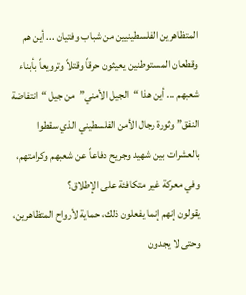المتظاهرين الفلسطينيين من شباب وفتيان ... أين هم وقطعان المستوطنين يعيثون حرقاً وقتلاً وترويعاً بأبناء شعبهم ... أين هذا “الجيل الأمني”من جيل “انتفاضة النفق” وثورة رجال الأمن الفلسطيني الذي سقطوا بالعشرات بين شهيد وجريح دفاعاً عن شعبهم وكرامتهم، وفي معركة غير متكافئة على الإطلاق؟
يقولون إنهم إنما يفعلون ذلك، حماية لأرواح المتظاهرين، وحتى لا يجدون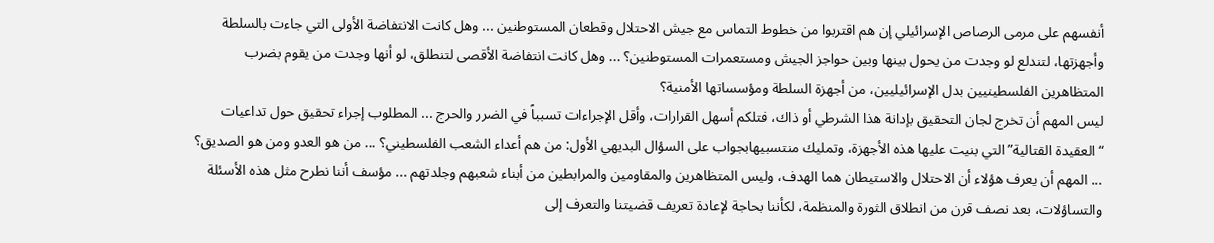أنفسهم على مرمى الرصاص الإسرائيلي إن هم اقتربوا من خطوط التماس مع جيش الاحتلال وقطعان المستوطنين ... وهل كانت الانتفاضة الأولى التي جاءت بالسلطة وأجهزتها، لتندلع لو وجدت من يحول بينها وبين حواجز الجيش ومستعمرات المستوطنين؟ ... وهل كانت انتفاضة الأقصى لتنطلق، لو أنها وجدت من يقوم بضرب المتظاهرين الفلسطينيين بدل الإسرائيليين، من أجهزة السلطة ومؤسساتها الأمنية؟
ليس المهم أن تخرج لجان التحقيق بإدانة هذا الشرطي أو ذاك، فتلكم أسهل القرارات، وأقل الإجراءات تسبباً في الضرر والحرج ... المطلوب إجراء تحقيق حول تداعيات “العقيدة القتالية” التي بنيت عليها هذه الأجهزة، وتمليك منتسبيهابجواب على السؤال البديهي الأول: من هم أعداء الشعب الفلسطيني؟ ... من هو العدو ومن هو الصديق؟ ... المهم أن يعرف هؤلاء أن الاحتلال والاستيطان هما الهدف، وليس المتظاهرين والمقاومين والمرابطين من أبناء شعبهم وجلدتهم ... مؤسف أننا نطرح مثل هذه الأسئلة والتساؤلات، بعد نصف قرن من انطلاق الثورة والمنظمة، لكأننا بحاجة لإعادة تعريف قضيتنا والتعرف إلى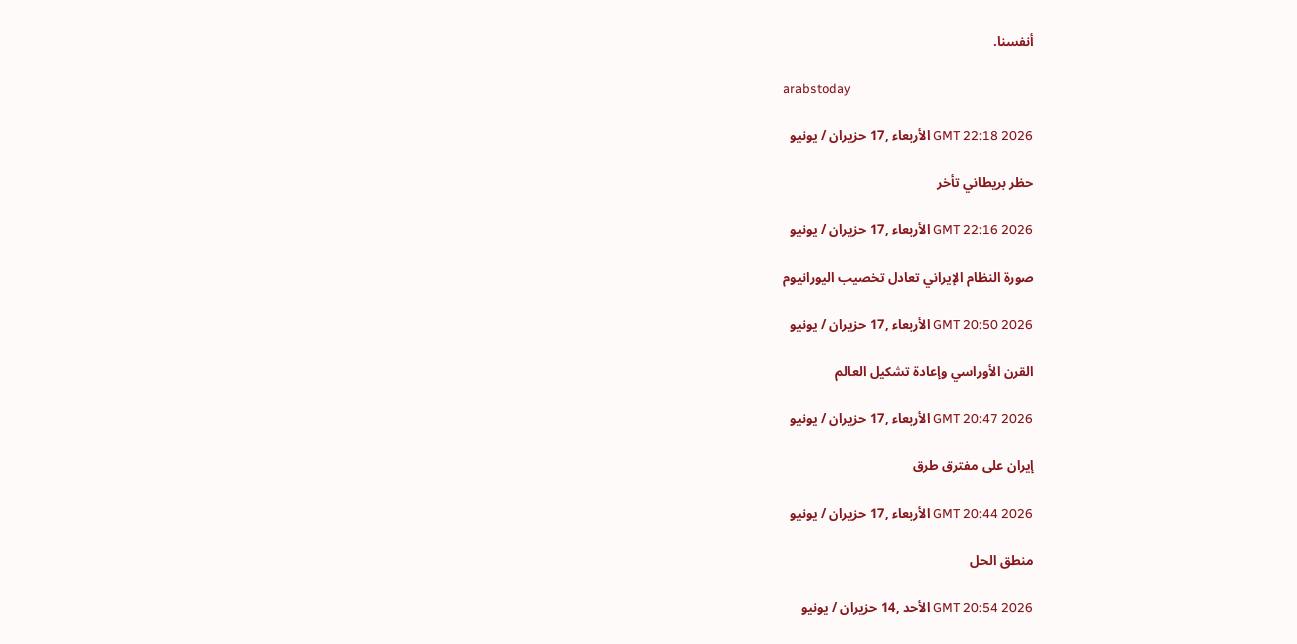أنفسنا.

arabstoday

GMT 22:18 2026 الأربعاء ,17 حزيران / يونيو

حظر بريطاني تأخر

GMT 22:16 2026 الأربعاء ,17 حزيران / يونيو

صورة النظام الإيراني تعادل تخصيب اليورانيوم

GMT 20:50 2026 الأربعاء ,17 حزيران / يونيو

القرن الأوراسي وإعادة تشكيل العالم

GMT 20:47 2026 الأربعاء ,17 حزيران / يونيو

إيران على مفترق طرق

GMT 20:44 2026 الأربعاء ,17 حزيران / يونيو

منطق الحل

GMT 20:54 2026 الأحد ,14 حزيران / يونيو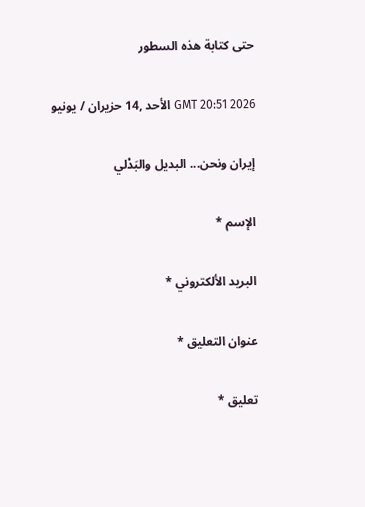حتى كتابة هذه السطور

GMT 20:51 2026 الأحد ,14 حزيران / يونيو

إيران ونحن... البديل والبَدْلي

الإسم *

البريد الألكتروني *

عنوان التعليق *

تعليق *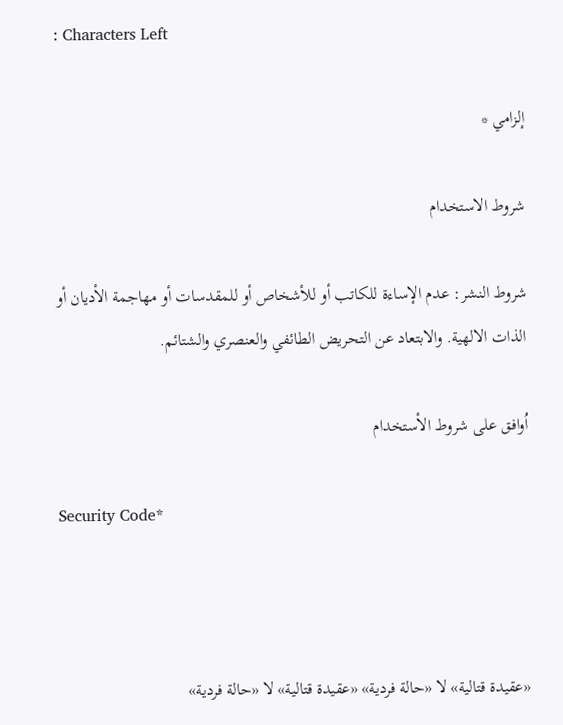: Characters Left

إلزامي *

شروط الاستخدام

شروط النشر: عدم الإساءة للكاتب أو للأشخاص أو للمقدسات أو مهاجمة الأديان أو الذات الالهية. والابتعاد عن التحريض الطائفي والعنصري والشتائم.

اُوافق على شروط الأستخدام

Security Code*



«عقيدة قتالية» لا «حالة فردية» «عقيدة قتالية» لا «حالة فردية»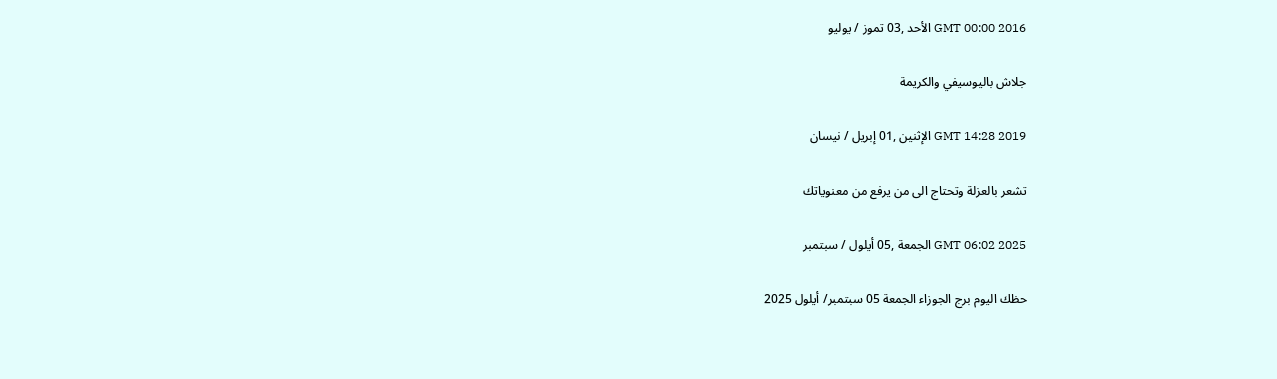GMT 00:00 2016 الأحد ,03 تموز / يوليو

جلاش باليوسيفي والكريمة

GMT 14:28 2019 الإثنين ,01 إبريل / نيسان

تشعر بالعزلة وتحتاج الى من يرفع من معنوياتك

GMT 06:02 2025 الجمعة ,05 أيلول / سبتمبر

حظك اليوم برج الجوزاء الجمعة 05 سبتمبر/ أيلول 2025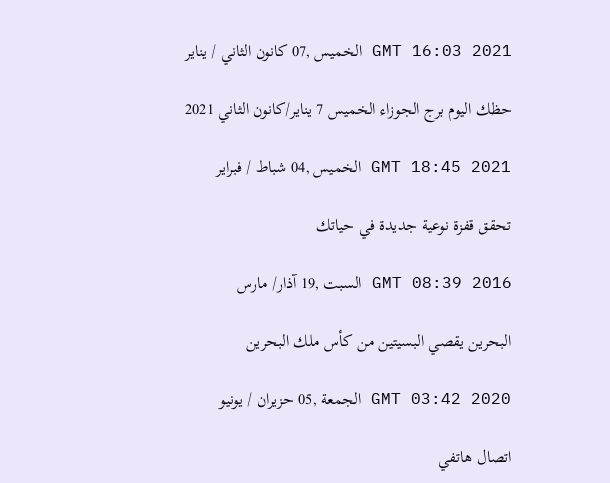GMT 16:03 2021 الخميس ,07 كانون الثاني / يناير

حظك اليوم برج الجوزاء الخميس 7 يناير/كانون الثاني 2021

GMT 18:45 2021 الخميس ,04 شباط / فبراير

تحقق قفزة نوعية جديدة في حياتك

GMT 08:39 2016 السبت ,19 آذار/ مارس

البحرين يقصي البسيتين من كأس ملك البحرين

GMT 03:42 2020 الجمعة ,05 حزيران / يونيو

اتصال هاتفي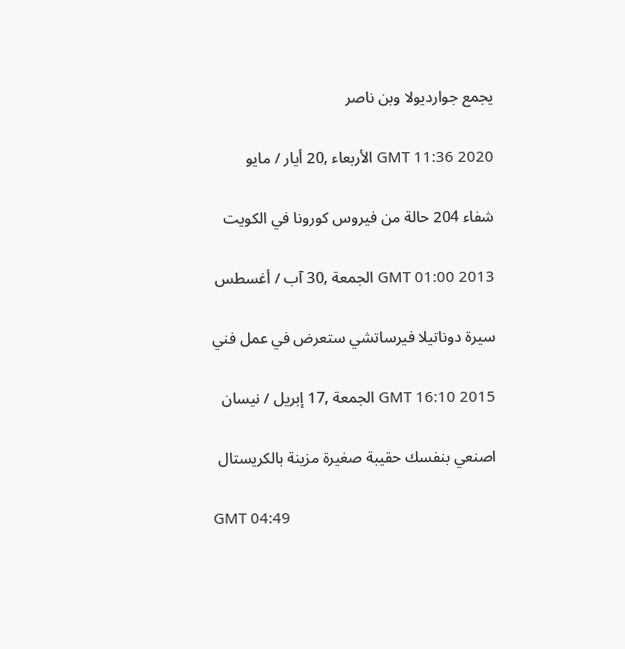يجمع جوارديولا وبن ناصر

GMT 11:36 2020 الأربعاء ,20 أيار / مايو

شفاء 204 حالة من فيروس كورونا في الكويت

GMT 01:00 2013 الجمعة ,30 آب / أغسطس

سيرة دوناتيلا فيرساتشي ستعرض في عمل فني

GMT 16:10 2015 الجمعة ,17 إبريل / نيسان

اصنعي بنفسك حقيبة صغيرة مزينة بالكريستال

GMT 04:49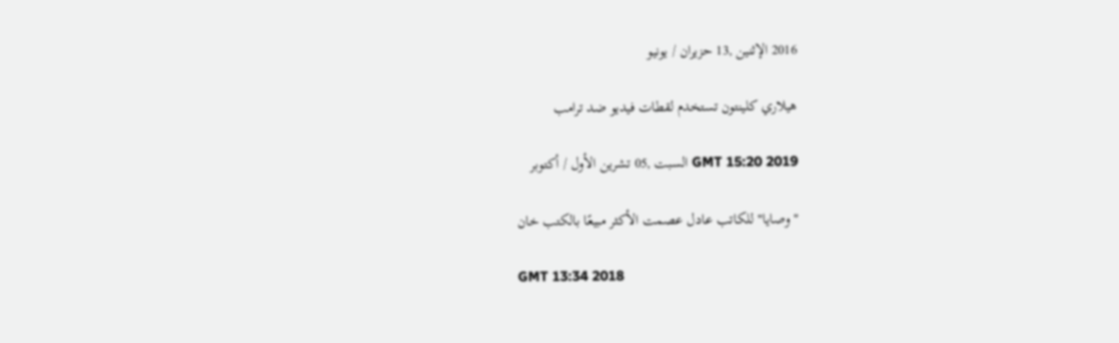2016 الإثنين ,13 حزيران / يونيو

هيلاري كلينتون تستخدم لقطات فيديو ضد ترامب

GMT 15:20 2019 السبت ,05 تشرين الأول / أكتوبر

" وصايا" للكاتب عادل عصمت الأكثر مبيعًا بالكتب خان

GMT 13:34 2018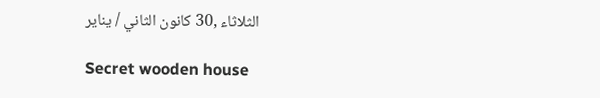الثلاثاء ,30 كانون الثاني / يناير

Secret wooden house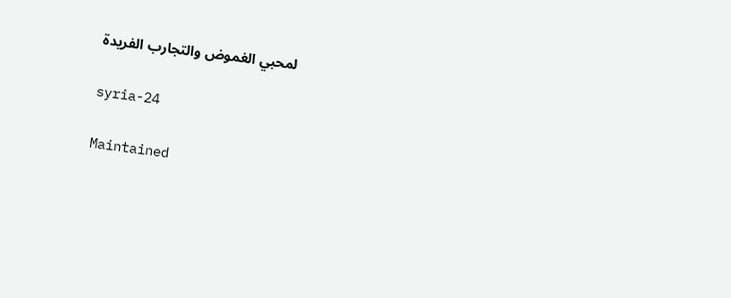لمحبي الغموض والتجارب الفريدة

syria-24

Maintained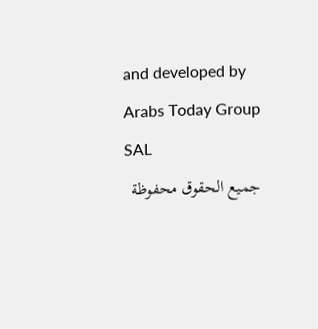and developed by Arabs Today Group SAL
جميع الحقوق محفوظة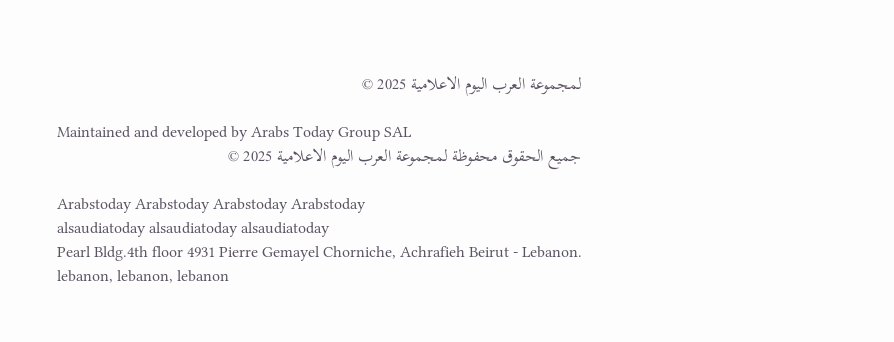لمجموعة العرب اليوم الاعلامية 2025 ©

Maintained and developed by Arabs Today Group SAL
جميع الحقوق محفوظة لمجموعة العرب اليوم الاعلامية 2025 ©

Arabstoday Arabstoday Arabstoday Arabstoday
alsaudiatoday alsaudiatoday alsaudiatoday
Pearl Bldg.4th floor 4931 Pierre Gemayel Chorniche, Achrafieh Beirut - Lebanon.
lebanon, lebanon, lebanon